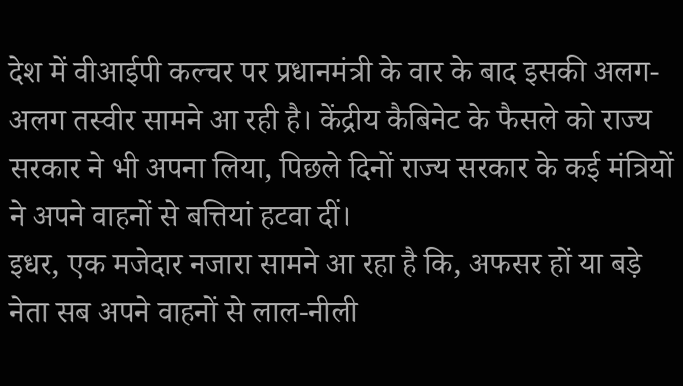देश में वीआईपी कल्चर पर प्रधानमंत्री के वार के बाद इसकी अलग-अलग तस्वीर सामने आ रही है। केंद्रीय कैबिनेट के फैसले को राज्य सरकार ने भी अपना लिया, पिछले दिनों राज्य सरकार के कई मंत्रियों ने अपने वाहनों से बत्तियां हटवा दीं।
इधर, एक मजेदार नजारा सामने आ रहा है कि, अफसर हों या बड़े नेता सब अपने वाहनों से लाल-नीली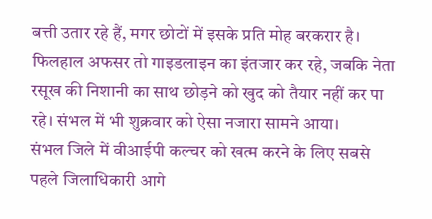बत्ती उतार रहे हैं, मगर छोटों में इसके प्रति मोह बरकरार है। फिलहाल अफसर तो गाइडलाइन का इंतजार कर रहे, जबकि नेता रसूख की निशानी का साथ छोड़ने को खुद को तैयार नहीं कर पा रहे। संभल में भी शुक्रवार को ऐसा नजारा सामने आया।
संभल जिले में वीआईपी कल्चर को खत्म करने के लिए सबसे पहले जिलाधिकारी आगे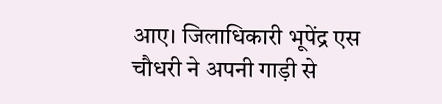आए। जिलाधिकारी भूपेंद्र एस चौधरी ने अपनी गाड़ी से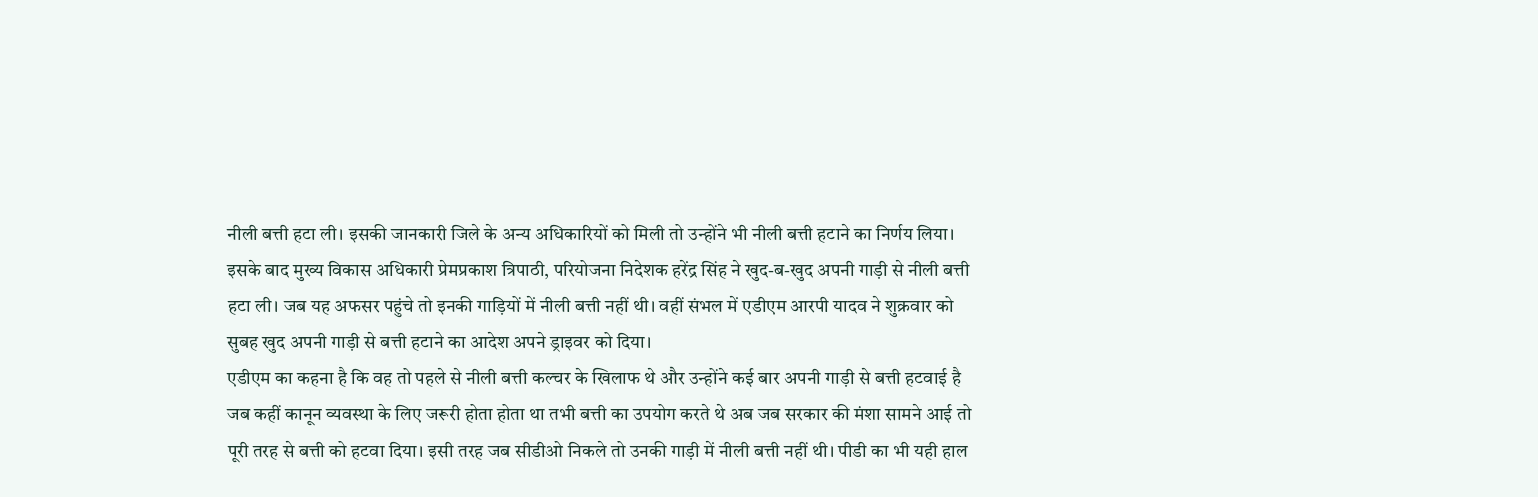नीली बत्ती हटा ली। इसकी जानकारी जिले के अन्य अधिकारियों को मिली तो उन्होंने भी नीली बत्ती हटाने का निर्णय लिया।
इसके बाद मुख्य विकास अधिकारी प्रेमप्रकाश त्रिपाठी, परियोजना निदेशक हरेंद्र सिंह ने खुद-ब-खुद अपनी गाड़ी से नीली बत्ती हटा ली। जब यह अफसर पहुंचे तो इनकी गाड़ियों में नीली बत्ती नहीं थी। वहीं संभल में एडीएम आरपी यादव ने शुक्रवार को सुबह खुद अपनी गाड़ी से बत्ती हटाने का आदेश अपने ड्राइवर को दिया।
एडीएम का कहना है कि वह तो पहले से नीली बत्ती कल्चर के खिलाफ थे और उन्होंने कई बार अपनी गाड़ी से बत्ती हटवाई है जब कहीं कानून व्यवस्था के लिए जरूरी होता होता था तभी बत्ती का उपयोग करते थे अब जब सरकार की मंशा सामने आई तो पूरी तरह से बत्ती को हटवा दिया। इसी तरह जब सीडीओ निकले तो उनकी गाड़ी में नीली बत्ती नहीं थी। पीडी का भी यही हाल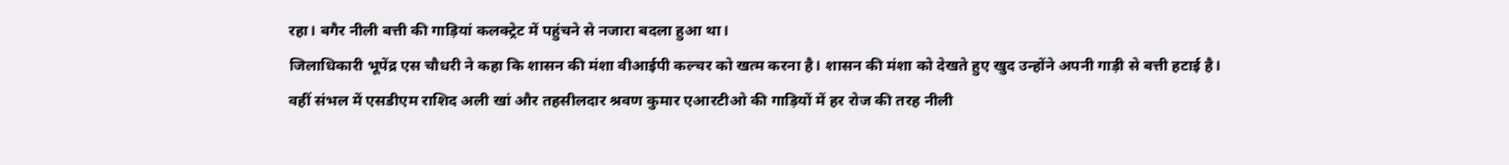रहा। बगैर नीली बत्ती की गाड़ियां कलक्ट्रेट में पहुंचने से नजारा बदला हुआ था।
जिलाधिकारी भूपेंद्र एस चौधरी ने कहा कि शासन की मंशा वीआईपी कल्चर को खत्म करना है। शासन की मंशा को देखते हुए खुद उन्होंने अपनी गाड़ी से बत्ती हटाई है। वहीं संभल में एसडीएम राशिद अली खां और तहसीलदार श्रवण कुमार एआरटीओ की गाड़ियों में हर रोज की तरह नीली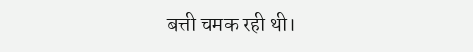बत्ती चमक रही थी।